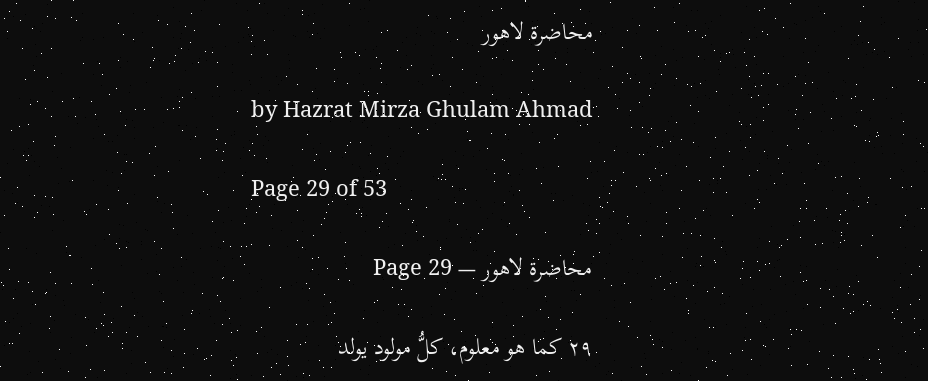محاضرة لاهور

by Hazrat Mirza Ghulam Ahmad

Page 29 of 53

محاضرة لاهور — Page 29

۲۹ كما هو معلوم، كلُّ مولود يولد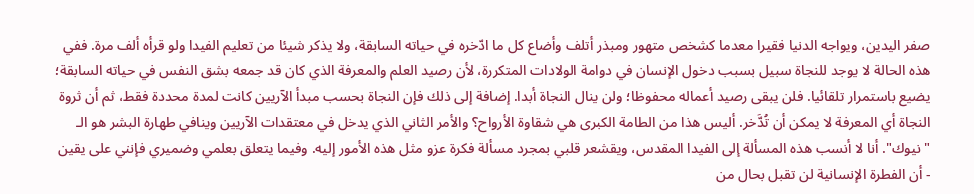صفر اليدين، ويواجه الدنيا فقيرا معدما كشخص متهور ومبذر أتلف وأضاع كل ما ادّخره في حياته السابقة، ولا يذكر شيئا من تعليم الفيدا ولو قرأه ألف مرة. ففي هذه الحالة لا يوجد للنجاة سبيل بسبب دخول الإنسان في دوامة الولادات المتكررة، لأن رصيد العلم والمعرفة الذي كان قد جمعه بشق النفس في حياته السابقة؛ يضيع باستمرار تلقائيا. فلن يبقى رصيد أعماله محفوظا؛ ولن ينال النجاة أبدا. إضافة إلى ذلك فإن النجاة بحسب مبدأ الآريين كانت لمدة محددة فقط، ثم أن ثروة النجاة أي المعرفة لا يمكن أن تُدَّخر. أليس هذا من الطامة الكبرى هي شقاوة الأرواح؟ والأمر الثاني الذي يدخل في معتقدات الآريين وينافي طهارة البشر هو الـ "نيوك". أنا لا أنسب هذه المسألة إلى الفيدا المقدس، ويقشعر قلبي بمجرد مسألة فكرة عزو مثل هذه الأمور إليه. وفيما يتعلق بعلمي وضميري فإنني على يقين - أن الفطرة الإنسانية لن تقبل بحال من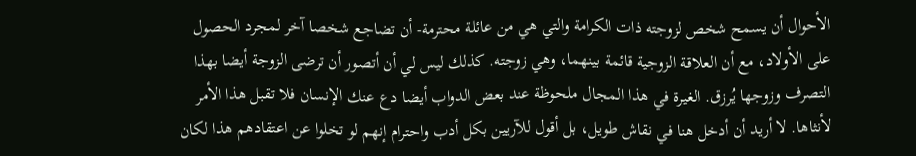الأحوال أن يسمح شخص لزوجته ذات الكرامة والتي هي من عائلة محترمة- أن تضاجع شخصا آخر لمجرد الحصول على الأولاد، مع أن العلاقة الزوجية قائمة بينهما، وهي زوجته. كذلك ليس لي أن أتصور أن ترضى الزوجة أيضا بهذا التصرف وزوجها يُرزق. الغيرة في هذا المجال ملحوظة عند بعض الدواب أيضا دع عنك الإنسان فلا تقبل هذا الأمر لأنثاها. لا أريد أن أدخل هنا في نقاش طويل، بل أقول للآريين بكل أدب واحترام إنهم لو تخلوا عن اعتقادهم هذا لكان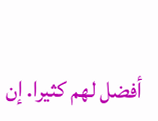أفضل لهم كثيرا. إن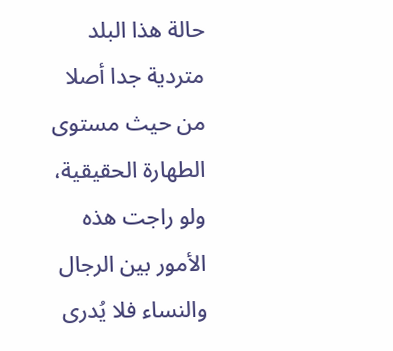حالة هذا البلد متردية جدا أصلا من حيث مستوى الطهارة الحقيقية، ولو راجت هذه الأمور بين الرجال والنساء فلا يُدرى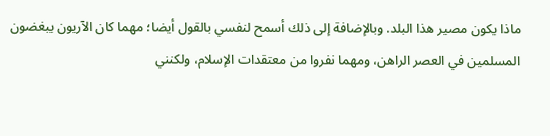ماذا يكون مصير هذا البلد. وبالإضافة إلى ذلك أسمح لنفسي بالقول أيضا؛ مهما كان الآريون يبغضون المسلمين في العصر الراهن، ومهما نفروا من معتقدات الإسلام، ولكنني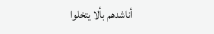أناشدهم بألا يتخلوا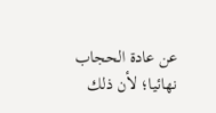عن عادة الحجاب نهائيا؛ لأن ذلك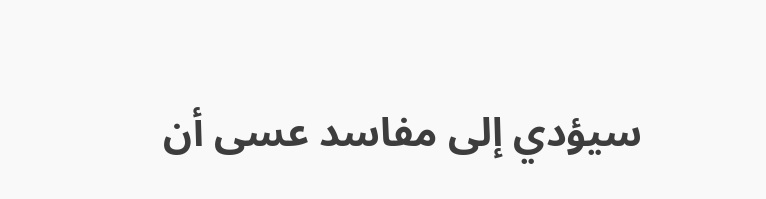سيؤدي إلى مفاسد عسى أن